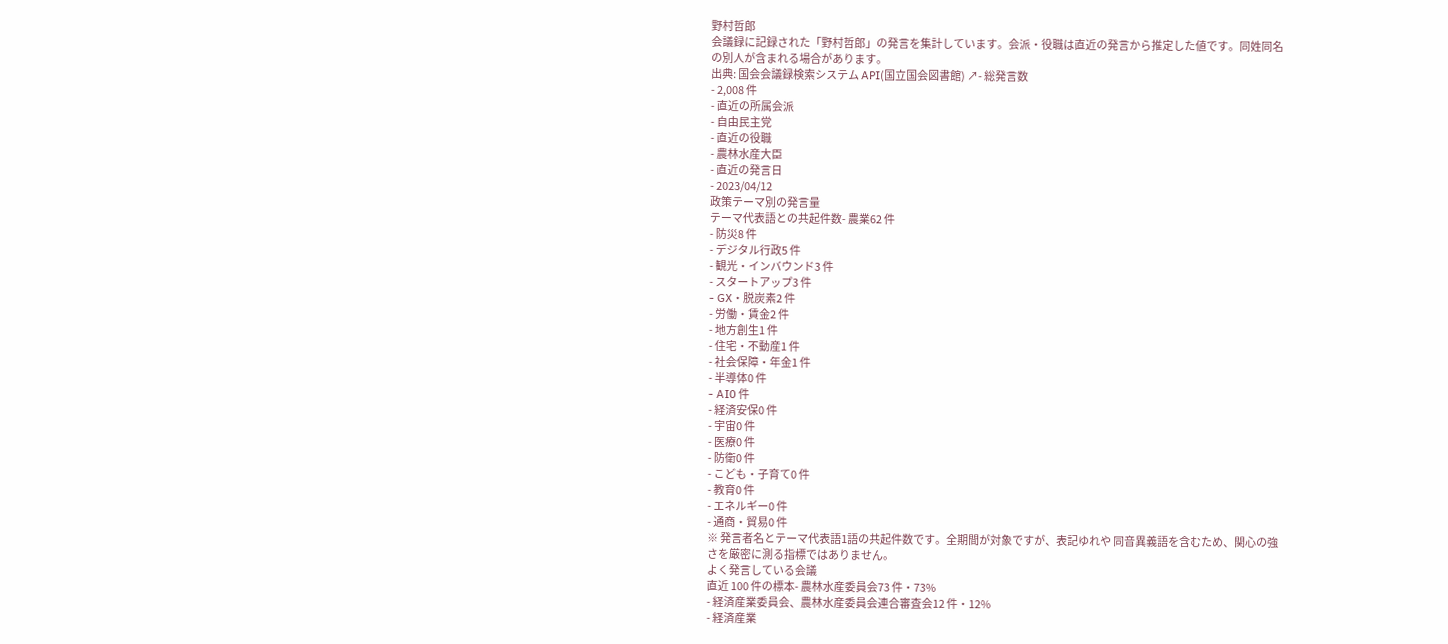野村哲郎
会議録に記録された「野村哲郎」の発言を集計しています。会派・役職は直近の発言から推定した値です。同姓同名の別人が含まれる場合があります。
出典: 国会会議録検索システム API(国立国会図書館) ↗- 総発言数
- 2,008 件
- 直近の所属会派
- 自由民主党
- 直近の役職
- 農林水産大臣
- 直近の発言日
- 2023/04/12
政策テーマ別の発言量
テーマ代表語との共起件数- 農業62 件
- 防災8 件
- デジタル行政5 件
- 観光・インバウンド3 件
- スタートアップ3 件
- GX・脱炭素2 件
- 労働・賃金2 件
- 地方創生1 件
- 住宅・不動産1 件
- 社会保障・年金1 件
- 半導体0 件
- AI0 件
- 経済安保0 件
- 宇宙0 件
- 医療0 件
- 防衛0 件
- こども・子育て0 件
- 教育0 件
- エネルギー0 件
- 通商・貿易0 件
※ 発言者名とテーマ代表語1語の共起件数です。全期間が対象ですが、表記ゆれや 同音異義語を含むため、関心の強さを厳密に測る指標ではありません。
よく発言している会議
直近 100 件の標本- 農林水産委員会73 件・73%
- 経済産業委員会、農林水産委員会連合審査会12 件・12%
- 経済産業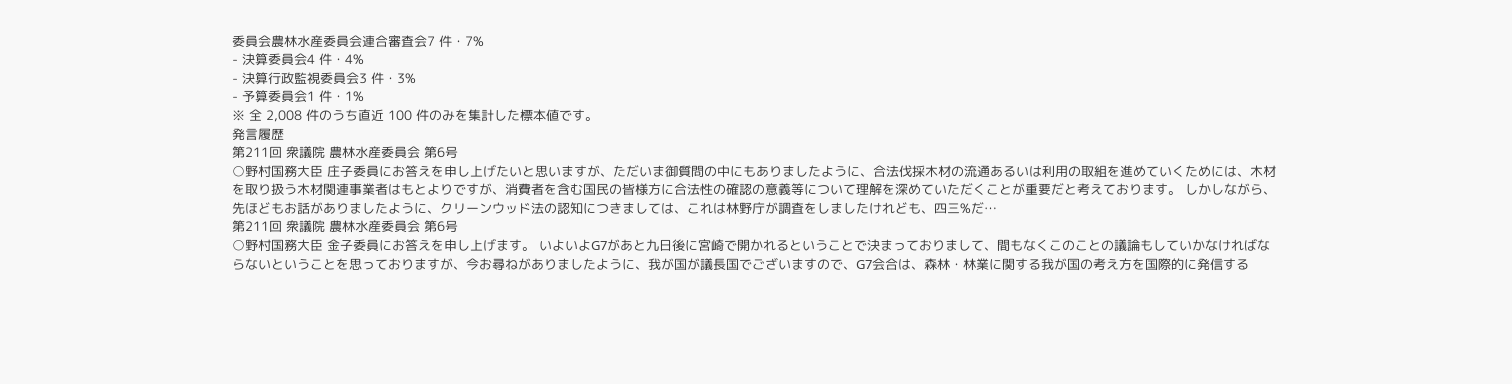委員会農林水産委員会連合審査会7 件・7%
- 決算委員会4 件・4%
- 決算行政監視委員会3 件・3%
- 予算委員会1 件・1%
※ 全 2,008 件のうち直近 100 件のみを集計した標本値です。
発言履歴
第211回 衆議院 農林水産委員会 第6号
○野村国務大臣 庄子委員にお答えを申し上げたいと思いますが、ただいま御質問の中にもありましたように、合法伐採木材の流通あるいは利用の取組を進めていくためには、木材を取り扱う木材関連事業者はもとよりですが、消費者を含む国民の皆様方に合法性の確認の意義等について理解を深めていただくことが重要だと考えております。 しかしながら、先ほどもお話がありましたように、クリーンウッド法の認知につきましては、これは林野庁が調査をしましたけれども、四三%だ…
第211回 衆議院 農林水産委員会 第6号
○野村国務大臣 金子委員にお答えを申し上げます。 いよいよG7があと九日後に宮崎で開かれるということで決まっておりまして、間もなくこのことの議論もしていかなければならないということを思っておりますが、今お尋ねがありましたように、我が国が議長国でございますので、G7会合は、森林・林業に関する我が国の考え方を国際的に発信する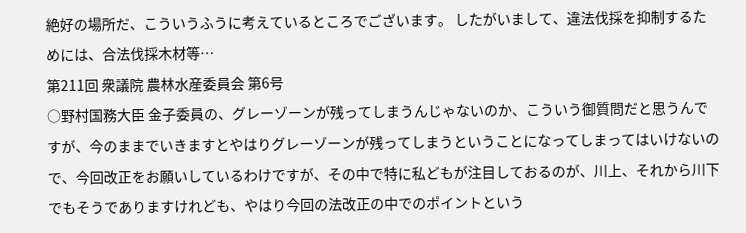絶好の場所だ、こういうふうに考えているところでございます。 したがいまして、違法伐採を抑制するためには、合法伐採木材等…
第211回 衆議院 農林水産委員会 第6号
○野村国務大臣 金子委員の、グレーゾーンが残ってしまうんじゃないのか、こういう御質問だと思うんですが、今のままでいきますとやはりグレーゾーンが残ってしまうということになってしまってはいけないので、今回改正をお願いしているわけですが、その中で特に私どもが注目しておるのが、川上、それから川下でもそうでありますけれども、やはり今回の法改正の中でのポイントという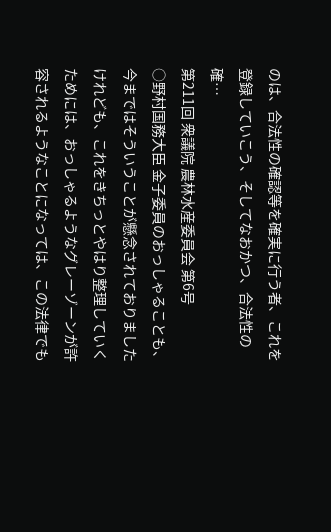のは、合法性の確認等を確実に行う者、これを登録していこう、そしてなおかつ、合法性の確…
第211回 衆議院 農林水産委員会 第6号
○野村国務大臣 金子委員のおっしゃることも、今まではそういうことが懸念されておりましたけれども、これをきちっとやはり整理していくためには、おっしゃるようなグレーゾーンが許容されるようなことになっては、この法律でも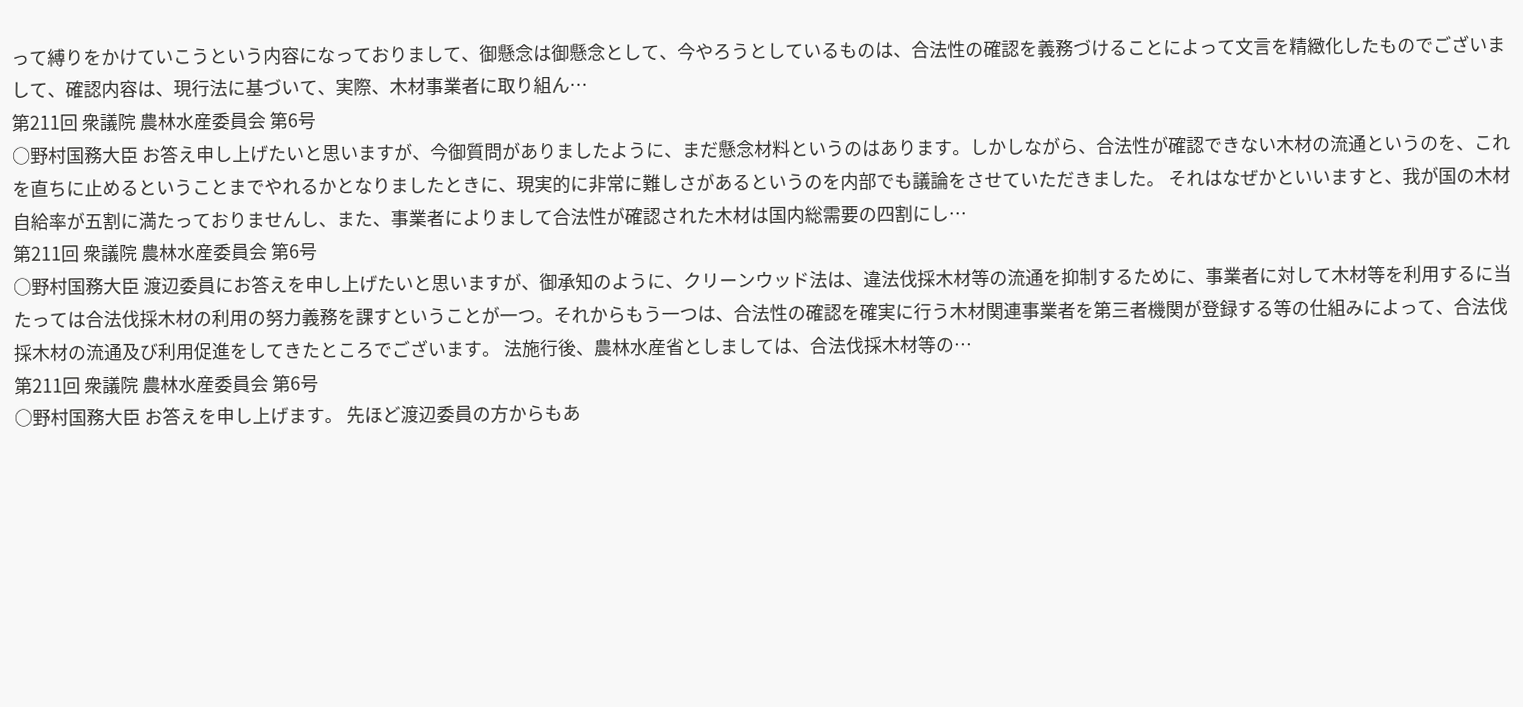って縛りをかけていこうという内容になっておりまして、御懸念は御懸念として、今やろうとしているものは、合法性の確認を義務づけることによって文言を精緻化したものでございまして、確認内容は、現行法に基づいて、実際、木材事業者に取り組ん…
第211回 衆議院 農林水産委員会 第6号
○野村国務大臣 お答え申し上げたいと思いますが、今御質問がありましたように、まだ懸念材料というのはあります。しかしながら、合法性が確認できない木材の流通というのを、これを直ちに止めるということまでやれるかとなりましたときに、現実的に非常に難しさがあるというのを内部でも議論をさせていただきました。 それはなぜかといいますと、我が国の木材自給率が五割に満たっておりませんし、また、事業者によりまして合法性が確認された木材は国内総需要の四割にし…
第211回 衆議院 農林水産委員会 第6号
○野村国務大臣 渡辺委員にお答えを申し上げたいと思いますが、御承知のように、クリーンウッド法は、違法伐採木材等の流通を抑制するために、事業者に対して木材等を利用するに当たっては合法伐採木材の利用の努力義務を課すということが一つ。それからもう一つは、合法性の確認を確実に行う木材関連事業者を第三者機関が登録する等の仕組みによって、合法伐採木材の流通及び利用促進をしてきたところでございます。 法施行後、農林水産省としましては、合法伐採木材等の…
第211回 衆議院 農林水産委員会 第6号
○野村国務大臣 お答えを申し上げます。 先ほど渡辺委員の方からもあ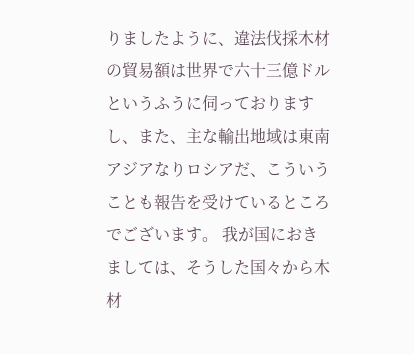りましたように、違法伐採木材の貿易額は世界で六十三億ドルというふうに伺っておりますし、また、主な輸出地域は東南アジアなりロシアだ、こういうことも報告を受けているところでございます。 我が国におきましては、そうした国々から木材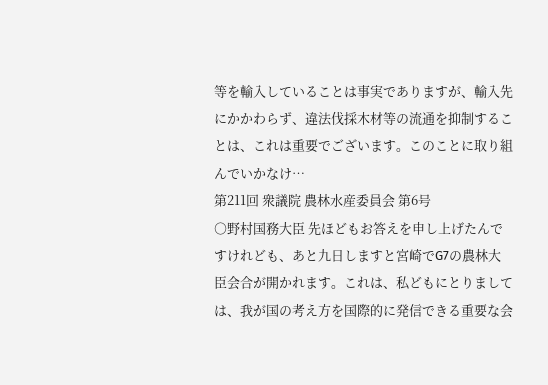等を輸入していることは事実でありますが、輸入先にかかわらず、違法伐採木材等の流通を抑制することは、これは重要でございます。このことに取り組んでいかなけ…
第211回 衆議院 農林水産委員会 第6号
○野村国務大臣 先ほどもお答えを申し上げたんですけれども、あと九日しますと宮崎でG7の農林大臣会合が開かれます。これは、私どもにとりましては、我が国の考え方を国際的に発信できる重要な会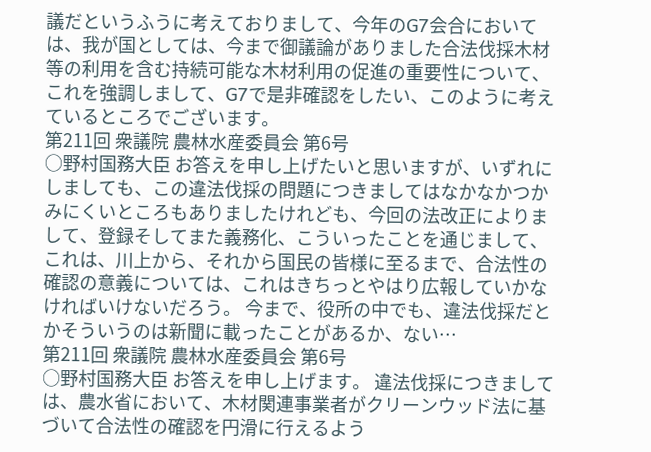議だというふうに考えておりまして、今年のG7会合においては、我が国としては、今まで御議論がありました合法伐採木材等の利用を含む持続可能な木材利用の促進の重要性について、これを強調しまして、G7で是非確認をしたい、このように考えているところでございます。
第211回 衆議院 農林水産委員会 第6号
○野村国務大臣 お答えを申し上げたいと思いますが、いずれにしましても、この違法伐採の問題につきましてはなかなかつかみにくいところもありましたけれども、今回の法改正によりまして、登録そしてまた義務化、こういったことを通じまして、これは、川上から、それから国民の皆様に至るまで、合法性の確認の意義については、これはきちっとやはり広報していかなければいけないだろう。 今まで、役所の中でも、違法伐採だとかそういうのは新聞に載ったことがあるか、ない…
第211回 衆議院 農林水産委員会 第6号
○野村国務大臣 お答えを申し上げます。 違法伐採につきましては、農水省において、木材関連事業者がクリーンウッド法に基づいて合法性の確認を円滑に行えるよう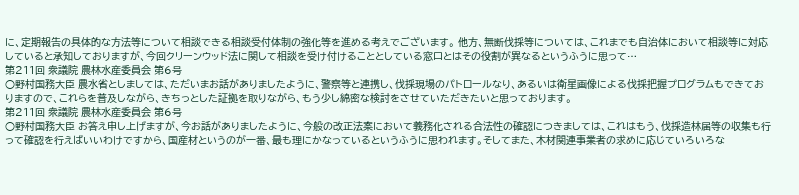に、定期報告の具体的な方法等について相談できる相談受付体制の強化等を進める考えでございます。 他方、無断伐採等については、これまでも自治体において相談等に対応していると承知しておりますが、今回クリーンウッド法に関して相談を受け付けることとしている窓口とはその役割が異なるというふうに思って…
第211回 衆議院 農林水産委員会 第6号
○野村国務大臣 農水省としましては、ただいまお話がありましたように、警察等と連携し、伐採現場のパトロールなり、あるいは衛星画像による伐採把握プログラムもできておりますので、これらを普及しながら、きちっとした証拠を取りながら、もう少し綿密な検討をさせていただきたいと思っております。
第211回 衆議院 農林水産委員会 第6号
○野村国務大臣 お答え申し上げますが、今お話がありましたように、今般の改正法案において義務化される合法性の確認につきましては、これはもう、伐採造林届等の収集も行って確認を行えばいいわけですから、国産材というのが一番、最も理にかなっているというふうに思われます。そしてまた、木材関連事業者の求めに応じていろいろな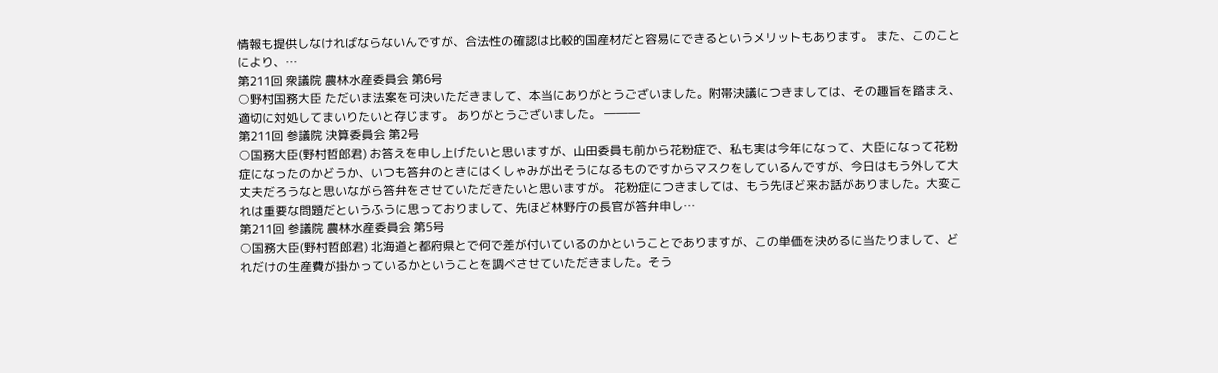情報も提供しなければならないんですが、合法性の確認は比較的国産材だと容易にできるというメリットもあります。 また、このことにより、…
第211回 衆議院 農林水産委員会 第6号
○野村国務大臣 ただいま法案を可決いただきまして、本当にありがとうございました。附帯決議につきましては、その趣旨を踏まえ、適切に対処してまいりたいと存じます。 ありがとうございました。 ―――
第211回 参議院 決算委員会 第2号
○国務大臣(野村哲郎君) お答えを申し上げたいと思いますが、山田委員も前から花粉症で、私も実は今年になって、大臣になって花粉症になったのかどうか、いつも答弁のときにはくしゃみが出そうになるものですからマスクをしているんですが、今日はもう外して大丈夫だろうなと思いながら答弁をさせていただきたいと思いますが。 花粉症につきましては、もう先ほど来お話がありました。大変これは重要な問題だというふうに思っておりまして、先ほど林野庁の長官が答弁申し…
第211回 参議院 農林水産委員会 第5号
○国務大臣(野村哲郎君) 北海道と都府県とで何で差が付いているのかということでありますが、この単価を決めるに当たりまして、どれだけの生産費が掛かっているかということを調べさせていただきました。そう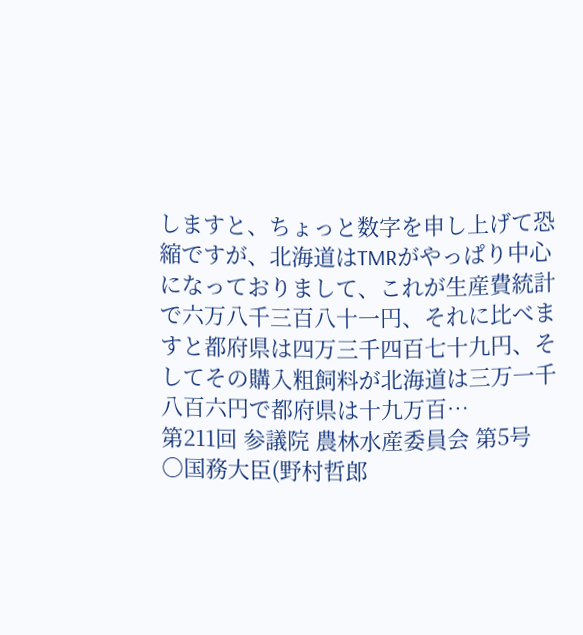しますと、ちょっと数字を申し上げて恐縮ですが、北海道はTMRがやっぱり中心になっておりまして、これが生産費統計で六万八千三百八十一円、それに比べますと都府県は四万三千四百七十九円、そしてその購入粗飼料が北海道は三万一千八百六円で都府県は十九万百…
第211回 参議院 農林水産委員会 第5号
○国務大臣(野村哲郎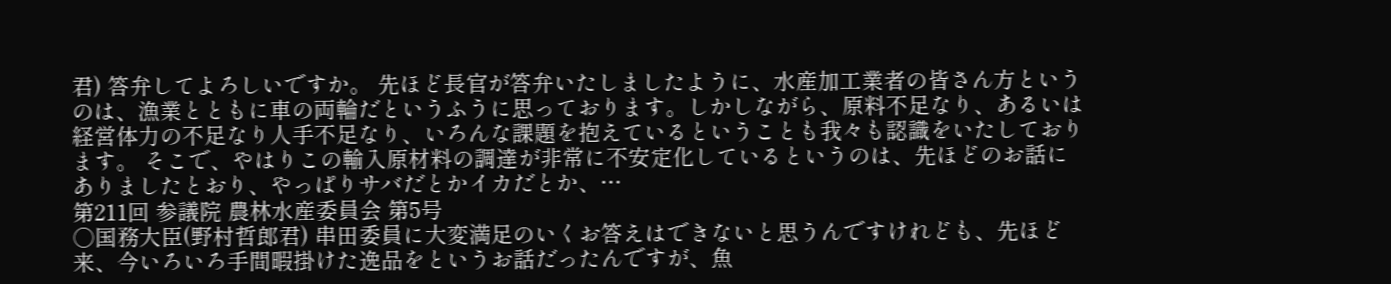君) 答弁してよろしいですか。 先ほど長官が答弁いたしましたように、水産加工業者の皆さん方というのは、漁業とともに車の両輪だというふうに思っております。しかしながら、原料不足なり、あるいは経営体力の不足なり人手不足なり、いろんな課題を抱えているということも我々も認識をいたしております。 そこで、やはりこの輸入原材料の調達が非常に不安定化しているというのは、先ほどのお話にありましたとおり、やっぱりサバだとかイカだとか、…
第211回 参議院 農林水産委員会 第5号
○国務大臣(野村哲郎君) 串田委員に大変満足のいくお答えはできないと思うんですけれども、先ほど来、今いろいろ手間暇掛けた逸品をというお話だったんですが、魚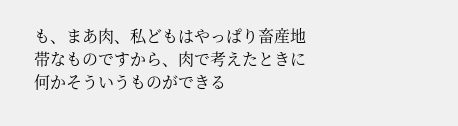も、まあ肉、私どもはやっぱり畜産地帯なものですから、肉で考えたときに何かそういうものができる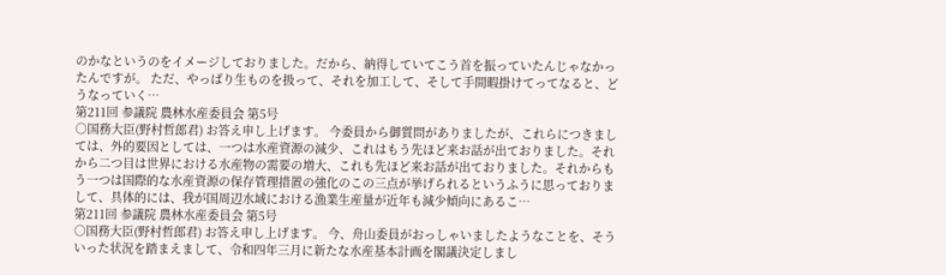のかなというのをイメージしておりました。だから、納得していてこう首を振っていたんじゃなかったんですが。 ただ、やっぱり生ものを扱って、それを加工して、そして手間暇掛けてってなると、どうなっていく…
第211回 参議院 農林水産委員会 第5号
○国務大臣(野村哲郎君) お答え申し上げます。 今委員から御質問がありましたが、これらにつきましては、外的要因としては、一つは水産資源の減少、これはもう先ほど来お話が出ておりました。それから二つ目は世界における水産物の需要の増大、これも先ほど来お話が出ておりました。それからもう一つは国際的な水産資源の保存管理措置の強化のこの三点が挙げられるというふうに思っておりまして、具体的には、我が国周辺水域における漁業生産量が近年も減少傾向にあるこ…
第211回 参議院 農林水産委員会 第5号
○国務大臣(野村哲郎君) お答え申し上げます。 今、舟山委員がおっしゃいましたようなことを、そういった状況を踏まえまして、令和四年三月に新たな水産基本計画を閣議決定しまし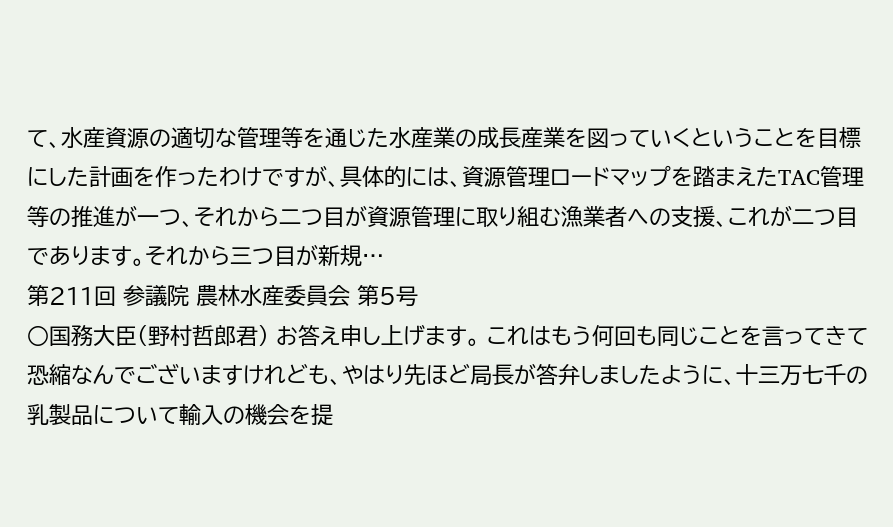て、水産資源の適切な管理等を通じた水産業の成長産業を図っていくということを目標にした計画を作ったわけですが、具体的には、資源管理ロードマップを踏まえたTAC管理等の推進が一つ、それから二つ目が資源管理に取り組む漁業者への支援、これが二つ目であります。それから三つ目が新規…
第211回 参議院 農林水産委員会 第5号
○国務大臣(野村哲郎君) お答え申し上げます。 これはもう何回も同じことを言ってきて恐縮なんでございますけれども、やはり先ほど局長が答弁しましたように、十三万七千の乳製品について輸入の機会を提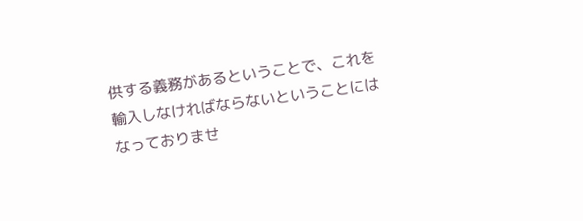供する義務があるということで、これを輸入しなければならないということにはなっておりませ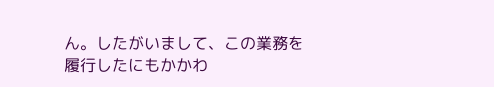ん。したがいまして、この業務を履行したにもかかわ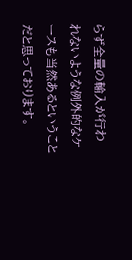らず全量の輸入が行われないような例外的なケースも当然あるということだと思っております。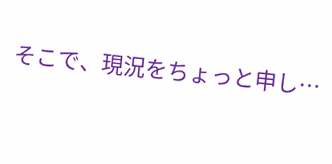そこで、現況をちょっと申し…